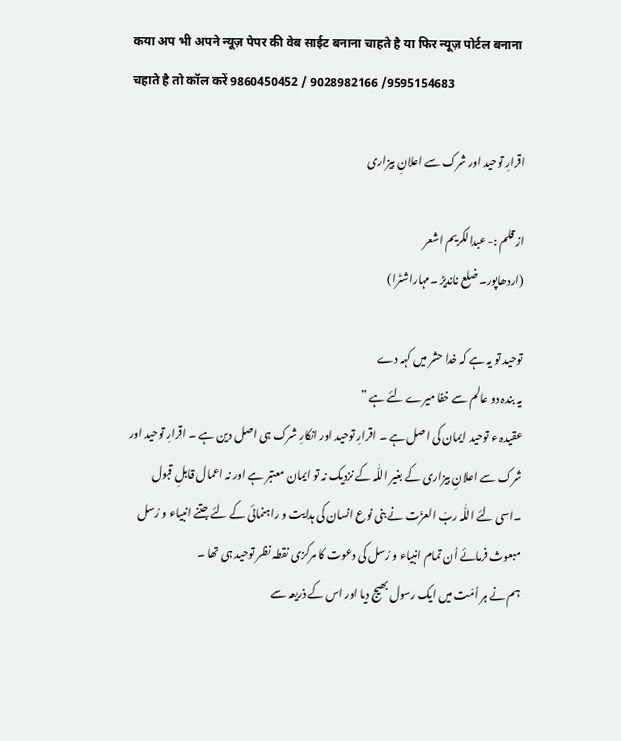कया अप भी अपने न्यूज़ पेपर की वेब साईट बनाना चाहते है या फिर न्यूज़ पोर्टल बनाना चहाते है तो कॉल करें 9860450452 / 9028982166 /9595154683

اقرارِ توحید اور شرک سے اعلانِ بیزاری

از قلم :- عبدالکریم اشعر
(اردھاپور۔ ضلع ناندیڑ ۔مہاراشٹرا)

توحید تو یہ ہے کہ خدا حشر میں کہہ دے
یہ بندہ دو عالم سے خفا میرے لئے ہے ”
عقیدہ ء توحید ایمان کی اصل ہے ۔ اقرارِ توحید اور انکارِ شرک ہی اصل دین ہے ۔ اقرارِ توحید اور شرک سے اعلانِ بیزاری کے بغیر اللّٰہ کے نزدیک نہ تو ایمان معتبر ہے اور نہ اعمال قابلِ قبول ۔اسی لئے اللّٰہ ربّ العزّت نے بنی نوع انسان کی ہدایت و راہنمائی کے لئے جتنے انبیاء و رُسل مبعوث فرمائے اُن تمام انبیاء و رُسل کی دعوت کا مرکزی نقطہ نظر توحید ہی تھا ۔
ہم نے ہر اُمّت میں ایک رسول بھیج دیا اور اس کے ذریعہ سے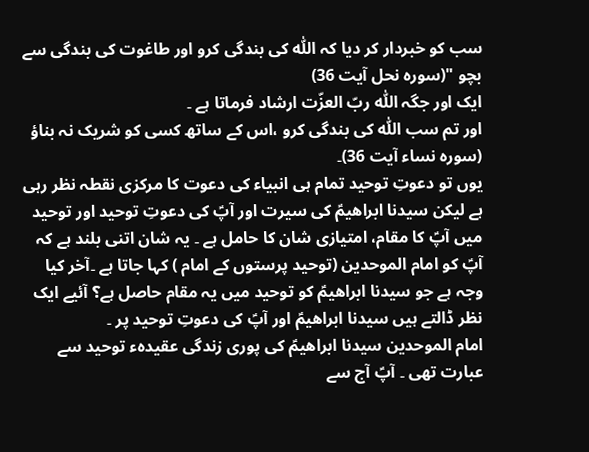سب کو خبردار کر دیا کہ اللّٰہ کی بندگی کرو اور طاغوت کی بندگی سے بچو "(سورہ نحل آیت 36)
ایک اور جگہ اللّٰہ ربّ العزّت ارشاد فرماتا ہے ۔
اور تم سب اللّٰہ کی بندگی کرو ،اس کے ساتھ کسی کو شریک نہ بناؤ (سورہ نساء آیت 36)۔
یوں تو دعوتِ توحید تمام ہی انبیاء کی دعوت کا مرکزی نقطہ نظر رہی ہے لیکن سیدنا ابراھیمؑ کی سیرت اور آپؑ کی دعوتِ توحید اور توحید میں آپؑ کا مقام، امتیازی شان کا حامل ہے ۔ یہ شان اتنی بلند ہے کہ آپؑ کو امام الموحدین (توحید پرستوں کے امام ) کہا جاتا ہے ۔آخر کیا وجہ ہے جو سیدنا ابراھیمؑ کو توحید میں یہ مقام حاصل ہے؟ آئیے ایک نظر ڈالتے ہیں سیدنا ابراھیمؑ اور آپؑ کی دعوتِ توحید پر ۔
امام الموحدین سیدنا ابراھیمؑ کی پوری زندگی عقیدہء توحید سے عبارت تھی ۔ آپؑ آج سے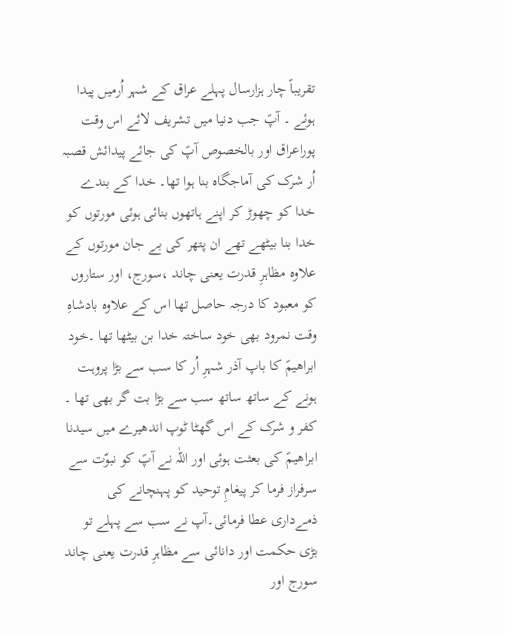تقریباً چار ہزارسال پہلے عراق کے شہر اُرمیں پیدا ہوئے ۔ آپؑ جب دنیا میں تشریف لائے اس وقت پوراعراق اور بالخصوص آپؑ کی جائے پیدائش قصبہ اُر شرک کی آماجگاہ بنا ہوا تھا۔ خدا کے بندے خدا کو چھوڑ کر اپنے ہاتھوں بنائی ہوئی مورتوں کو خدا بنا بیٹھے تھے ان پتھر کی بے جان مورتوں کے علاوہ مظاہرِ قدرت یعنی چاند ،سورج، اور ستاروں کو معبود کا درجہ حاصل تھا اس کے علاوہ بادشاہِ وقت نمرود بھی خود ساختہ خدا بن بیٹھا تھا ۔خود ابراھیمؑ کا باپ آذر شہرِ اُر کا سب سے بڑا پروہت ہونے کے ساتھ ساتھ سب سے بڑا بت گر بھی تھا ۔ کفر و شرک کے اس گھٹا ٹوپ اندھیرے میں سیدنا ابراھیمؑ کی بعثت ہوئی اور اللّٰہ نے آپؑ کو نبوّت سے سرفراز فرما کر پیغامِ توحید کو پہنچانے کی ذمےداری عطا فرمائی۔آپ نے سب سے پہلے تو بڑی حکمت اور دانائی سے مظاہرِ قدرت یعنی چاند سورج اور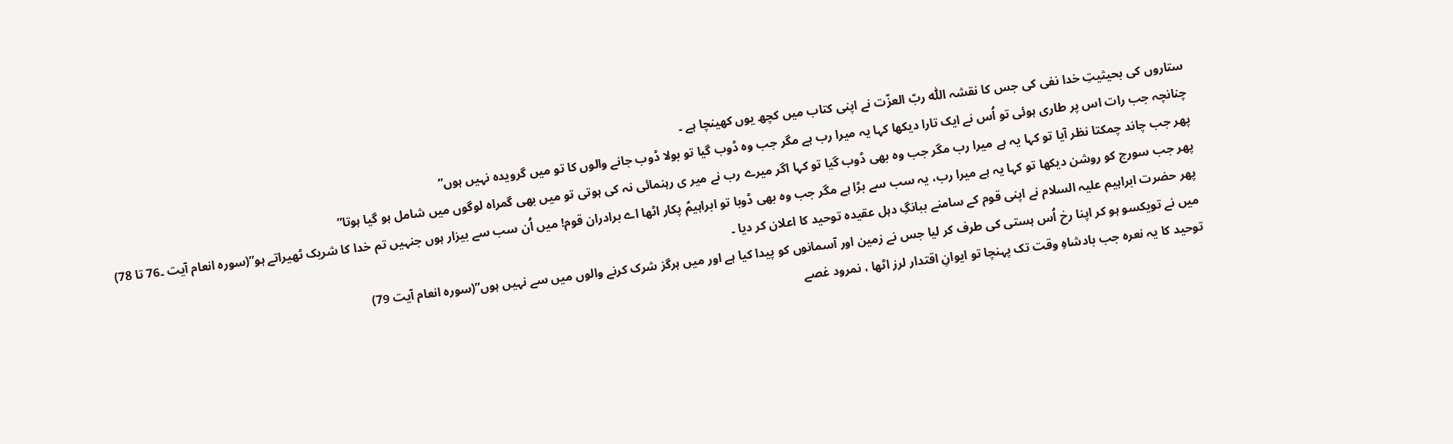ستاروں کی بحیثیتِ خدا نفی کی جس کا نقشہ اللّٰہ ربّ العزّت نے اپنی کتاب میں کچھ یوں کھینچا ہے ۔
چنانچہ جب رات اس پر طاری ہوئی تو اُس نے ایک تارا دیکھا کہا یہ میرا رب ہے مگر جب وہ ڈوب گیا تو بولا ڈوب جانے والوں کا تو میں گرویدہ نہیں ہوں”
پھر جب چاند چمکتا نظر آیا تو کہا یہ ہے میرا رب مگر جب وہ بھی ڈوب گیا تو کہا اگر میرے رب نے میر ی رہنمائی نہ کی ہوتی تو میں بھی گمراہ لوگوں میں شامل ہو گیا ہوتا”
پھر جب سورج کو روشن دیکھا تو کہا یہ ہے میرا رب، یہ سب سے بڑا ہے مگر جب وہ بھی ڈوبا تو ابراہیمؑ پکار اٹھا اے برادران قوم! میں اُن سب سے بیزار ہوں جنہیں تم خدا کا شریک ٹھیراتے ہو”(سورہ انعام آیت ۔76 تا 78)
پھر حضرت ابراہیم علیہ السلام نے اپنی قوم کے سامنے ببانگِ دہل عقیدہ توحید کا اعلان کر دیا ۔
میں نے تویکسو ہو کر اپنا رخ اُس ہستی کی طرف کر لیا جس نے زمین اور آسمانوں کو پیدا کیا ہے اور میں ہرگز شرک کرنے والوں میں سے نہیں ہوں”(سورہ انعام آیت 79)
توحید کا یہ نعرہ جب بادشاہِ وقت تک پہنچا تو ایوانِ اقتدار لرز اٹھا ، نمرود غصے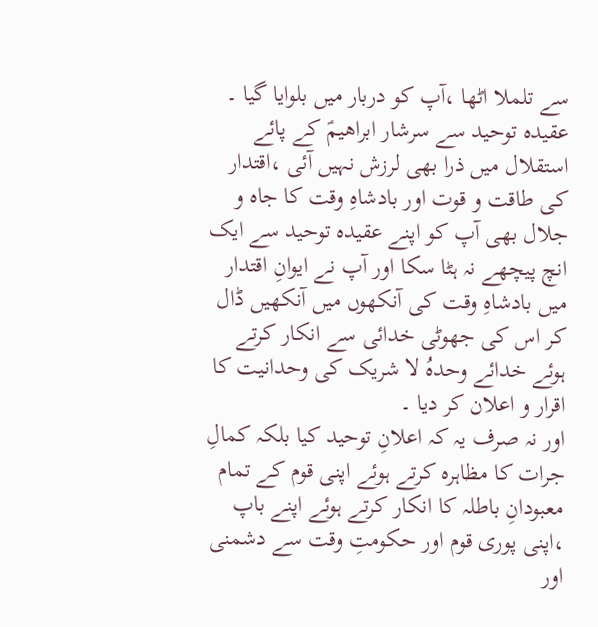سے تلملا اٹھا ،آپ کو دربار میں بلوایا گیا ۔ عقیدہ توحید سے سرشار ابراھیمؑ کے پائے استقلال میں ذرا بھی لرزش نہیں آئی ،اقتدار کی طاقت و قوت اور بادشاہِ وقت کا جاه و جلال بھی آپ کو اپنے عقیدہ توحید سے ایک انچ پیچھے نہ ہٹا سکا اور آپ نے ایوانِ اقتدار میں بادشاہِ وقت کی آنکھوں میں آنکھیں ڈال کر اس کی جھوٹی خدائی سے انکار کرتے ہوئے خدائے وحدہُ لا شریک کی وحدانیت کا اقرار و اعلان کر دیا ۔
اور نہ صرف یہ کہ اعلانِ توحید کیا بلکہ کمالِ جرات کا مظاہرہ کرتے ہوئے اپنی قوم کے تمام معبودانِ باطلہ کا انکار کرتے ہوئے اپنے باپ ،اپنی پوری قوم اور حکومتِ وقت سے دشمنی اور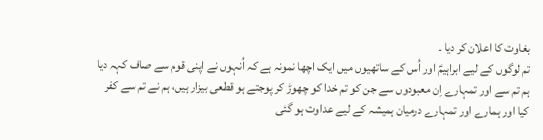بغاوت کا اعلان کر دیا ۔
تم لوگوں کے لیے ابراہیمؑ اور اُس کے ساتھیوں میں ایک اچھا نمونہ ہے کہ اُنہوں نے اپنی قوم سے صاف کہہ دیا ہم تم سے اور تمہارے اِن معبودوں سے جن کو تم خدا کو چھوڑ کر پوجتے ہو قطعی بیزار ہیں، ہم نے تم سے کفر کیا اور ہمارے اور تمہارے درمیان ہمیشہ کے لیے عداوت ہو گئی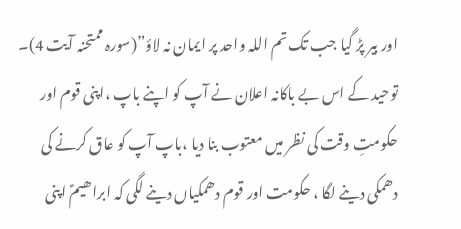اور بیر پڑ گیا جب تک تم اللہ واحد پر ایمان نہ لاؤ”(سورہ ممتحنہ آیت 4)۔
توحید کے اس بے باکانہ اعلان نے آپ کو اپنے باپ ،اپنی قوم اور حکومتِ وقت کی نظر میں معتوب بنا دیا ،باپ آپ کو عاق کرنے کی دھمکی دینے لگا ، حکومت اور قوم دھمکیاں دینے لگی کہ ابراھیمؑ اپنی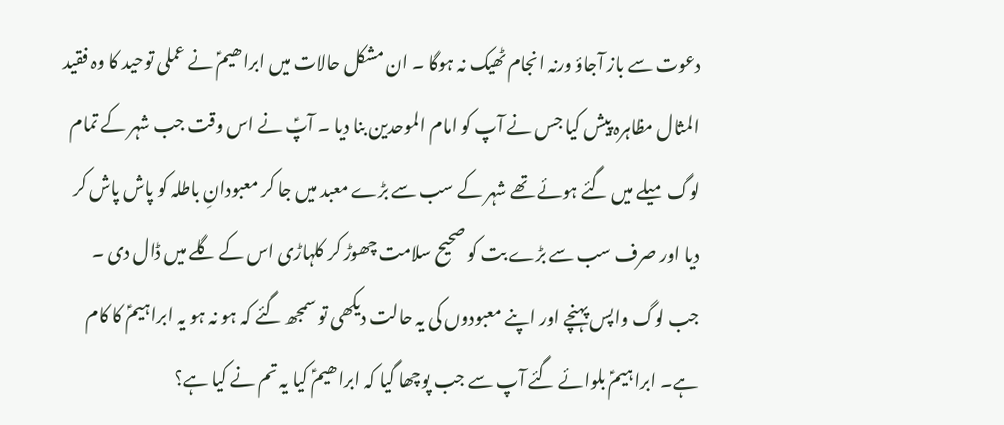دعوت سے باز آجاؤ ورنہ انجام ٹھیک نہ ہوگا ۔ ان مشکل حالات میں ابراھیمؑ نے عملی توحید کا وہ فقید المثال مظاہرہ پیش کیا جس نے آپ کو امام الموحدین بنا دیا ۔ آپؑ نے اس وقت جب شہر کے تمام لوگ میلے میں گئے ہوئے تھے شہر کے سب سے بڑے معبد میں جا کر معبودانِ باطلہ کو پاش پاش کر دیا اور صرف سب سے بڑے بت کو صحیح سلامت چھوڑ کر کلہاڑی اس کے گلے میں ڈال دی ۔ جب لوگ واپس پہنچے اور اپنے معبودوں کی یہ حالت دیکھی تو سمجھ گئے کہ ہو نہ ہو یہ ابراہیمؑ کا کام ہے۔ ابراہیمؑ بلوائے گئے آپ سے جب پوچھا گیا کہ ابراھیمؑ کیا یہ تم نے کیا ہے؟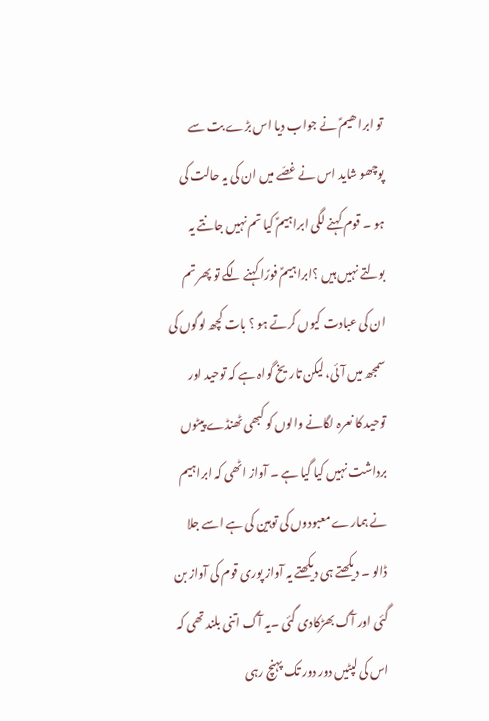تو ابرا ھیمؑ نے جواب دیا اس بڑے بت سے پوچھو شاید اس نے غصّے میں ان کی یہ حالت کی ہو ۔ قوم کہنے لگی ابراہیمؑ کیا تم نہیں جانتے یہ بولتے نہیں ہیں ؟ابراہیمؑ فورًا کہنے لگے تو پھر تم ان کی عبادت کیوں کرتے ہو ؟ بات کچھ لوگوں کی سمجھ میں آئی، لیکن تاریخ گواہ ہے کہ توحید اور توحید کا نعرہ لگانے والوں کو کبھی ٹھنڈے پیٹوں برداشت نہیں کیا گیا ہے ۔ آواز اٹھی کہ ابراہیم نے ہمارے معبودوں کی توہین کی ہے اسے جلا ڈالو ۔ دیکھتے ہی دیکھتے یہ آواز پوری قوم کی آواز بن گئی اور آگ بھڑکادی گئی ۔یہ آگ اتنی بلند تھی کہ اس کی لپٹیں دور دور تک پہنچ رہی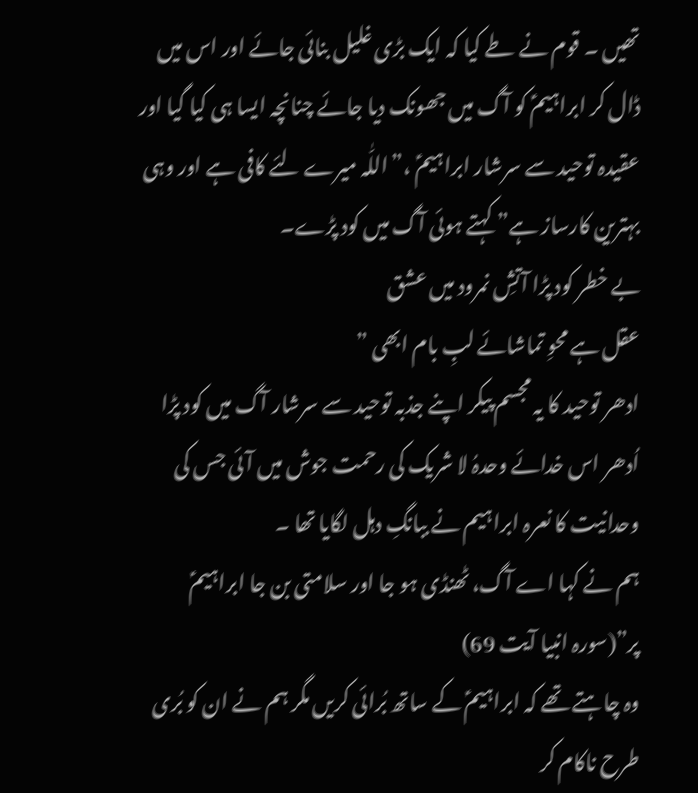تھیں ۔ قوم نے طے کیا کہ ایک بڑی غلیل بنائی جائے اور اس میں ڈال کر ابراہیمؑ کو آگ میں جھونک دیا جائے چنانچہ ایسا ہی کیا گیا اور عقیدہ توحید سے سرشار ابراہیمؑ ،”اللّٰہ میرے لئے کافی ہے اور وہی بہترین کارساز ہے” کہتے ہوئی آگ میں کود پڑے۔
بے خطر کود پڑا آتشِ نمرود میں عشق
عقل ہے محوِ تماشائے لبِ بام ابھی ”
ادھر توحید کا یہ مجسم پیکر اپنے جذبہ توحید سے سرشار آگ میں کود پڑا اُدھر اس خدائے وحدہُ لا شریک کی رحمت جوش میں آئی جس کی وحدانیت کا نعرہ ابراہیم نے ببانگِ دہل لگایا تھا ۔
ہم نے کہا اے آگ، ٹھنڈی ہو جا اور سلامتی بن جا ابراہیمؑ پر”(سورہ انبیا آیت 69)
وہ چاہتے تھے کہ ابراہیمؑ کے ساتھ بُرائی کریں مگر ہم نے ان کو بُری طرح ناکام کر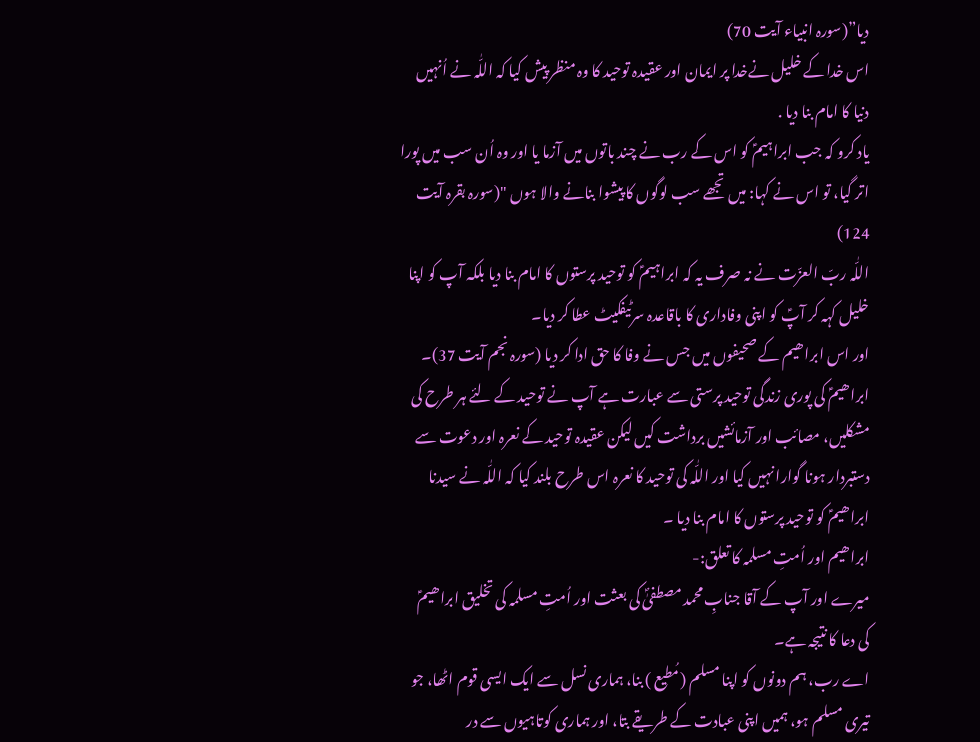دیا”(سورہ انبیاء آیت 70)
اس خدا کے خلیل نےخدا پر ایمان اور عقیدہ توحید کا وہ منظر پیش کیا کہ اللّٰہ نے اُنہیں دنیا کا امام بنا دیا .
یاد کرو کہ جب ابراہیمؑ کو اس کے رب نے چند باتوں میں آزما یا اور وہ اُن سب میں پورا اتر گیا، تو اس نے کہا: میں تجھے سب لوگوں کا پیشوا بنانے والا ہوں "(سورہ بقرہ آیت 124)
اللّٰہ ربّ العزّت نے نہ صرف یہ کہ ابراہیمؑ کو توحید پرستوں کا امام بنا دیا بلکہ آپ کو اپنا خلیل کہہ کر آپؑ کو اپنی وفاداری کا باقاعدہ سرٹیفکیٹ عطا کر دیا۔
اور اس ابراھیم کے صحیفوں میں جس نے وفا کا حق ادا کر دیا (سورہ نجم آیت 37)۔
ابراھیمؑ کی پوری زندگی توحید پرستی سے عبارت ہے آپ نے توحید کے لئے ہر طرح کی مشکلیں، مصائب اور آزمائشیں برداشت کیں لیکن عقیدہ توحید کے نعرہ اور دعوت سے دستبردار ہونا گوارا نہیں کیا اور اللّٰہ کی توحید کا نعرہ اس طرح بلند کیا کہ اللّٰہ نے سیدنا ابراھیمؑ کو توحید پرستوں کا امام بنا دیا ۔
ابراھیم اور اُمتِ مسلمہ کا تعلق:-
میرے اور آپ کے آقا جنابِ محمد مصطفیٰؐ کی بعثت اور اُمتِ مسلمہ کی تخلیق ابراھیمؑ کی دعا کا نتیجہ ہے۔
اے رب، ہم دونوں کو اپنا مسلم (مُطیع ) بنا، ہماری نسل سے ایک ایسی قوم اٹھا، جو تیری مسلم ہو، ہمیں اپنی عبادت کے طریقے بتا، اور ہماری کوتاہیوں سے در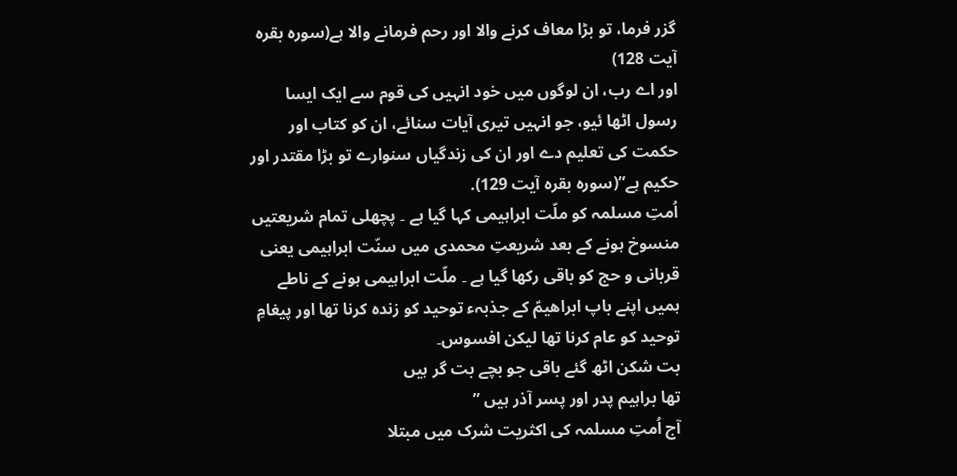گزر فرما، تو بڑا معاف کرنے والا اور رحم فرمانے والا ہے(سورہ بقرہ آیت 128)
اور اے رب، ان لوگوں میں خود انہیں کی قوم سے ایک ایسا رسول اٹھا ئیو، جو انہیں تیری آیات سنائے، ان کو کتاب اور حکمت کی تعلیم دے اور ان کی زندگیاں سنوارے تو بڑا مقتدر اور حکیم ہے”(سورہ بقرہ آیت 129).
اُمتِ مسلمہ کو ملّت ابراہیمی کہا گیا ہے ۔ پچھلی تمام شریعتیں منسوخ ہونے کے بعد شریعتِ محمدی میں سنّت ابراہیمی یعنی قربانی و حج کو باقی رکھا گیا ہے ۔ ملّت ابراہیمی ہونے کے ناطے ہمیں اپنے باپ ابراھیمؑ کے جذبہء توحید کو زندہ کرنا تھا اور پیغامِ توحید کو عام کرنا تھا لیکن افسوس۔
بت شکن اٹھ گئے باقی جو بچے بت گر ہیں
تھا براہیم پدر اور پسر آذر ہیں ”
آج اُمتِ مسلمہ کی اکثریت شرک میں مبتلا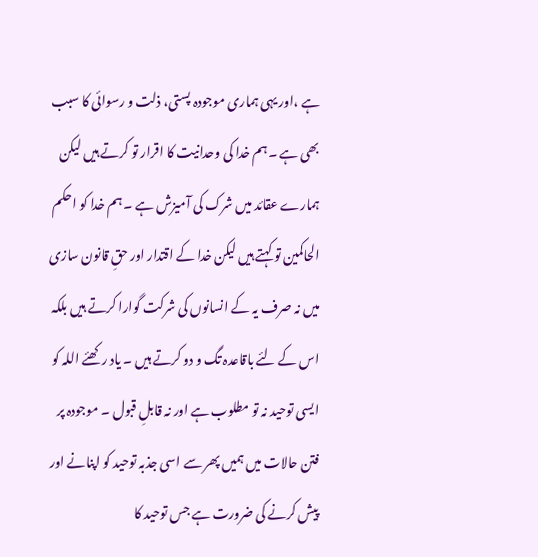ہے ،اور یہی ہماری موجودہ پستی، ذلت و رسوائی کا سبب بھی ہے ۔ہم خدا کی وحدانیت کا اقرار تو کرتے ہیں لیکن ہمارے عقائد میں شرک کی آمیزش ہے ۔ ہم خدا کو احکم الحاکمین تو کہتے ہیں لیکن خدا کے اقتدار اور حقِ قانون سازی میں نہ صرف یہ کے انسانوں کی شرکت گوارا کرتے ہیں بلکہ اس کے لئے باقاعدہ تگ و دو کرتے ہیں ۔ یاد رکھئے اللہ کو ایسی توحید نہ تو مطلوب ہے اور نہ قابلِ قبول ۔ موجودہ پر فتن حالات میں ہمیں پھر سے اسی جذبہ توحید کو اپنانے اور پیش کرنے کی ضرورت ہے جس توحید کا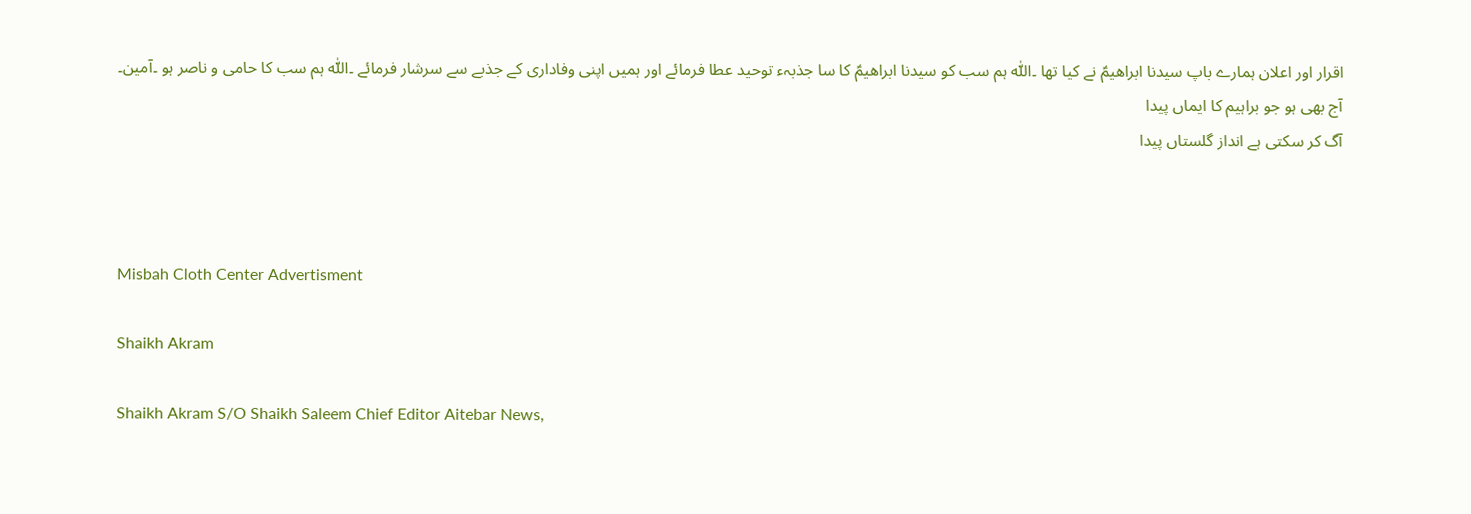اقرار اور اعلان ہمارے باپ سیدنا ابراھیمؑ نے کیا تھا ۔اللّٰہ ہم سب کو سیدنا ابراھیمؑ کا سا جذبہء توحید عطا فرمائے اور ہمیں اپنی وفاداری کے جذبے سے سرشار فرمائے ۔اللّٰہ ہم سب کا حامی و ناصر ہو ۔آمین۔
آج بھی ہو جو براہیم کا ایماں پیدا
آگ کر سکتی ہے انداز گلستاں پیدا



Misbah Cloth Center Advertisment

Shaikh Akram

Shaikh Akram S/O Shaikh Saleem Chief Editor Aitebar News,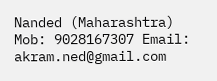Nanded (Maharashtra) Mob: 9028167307 Email: akram.ned@gmail.com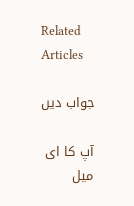Related Articles

جواب دیں

آپ کا ای میل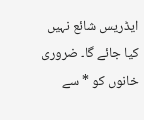ایڈریس شائع نہیں کیا جائے گا۔ ضروری خانوں کو * سے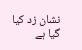نشان زد کیا گیا ہے